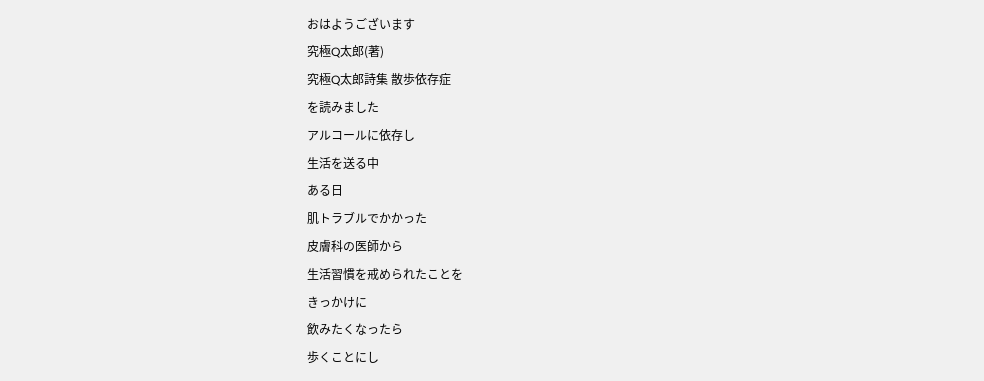おはようございます
究極Q太郎(著)
究極Q太郎詩集 散歩依存症
を読みました
アルコールに依存し
生活を送る中
ある日
肌トラブルでかかった
皮膚科の医師から
生活習慣を戒められたことを
きっかけに
飲みたくなったら
歩くことにし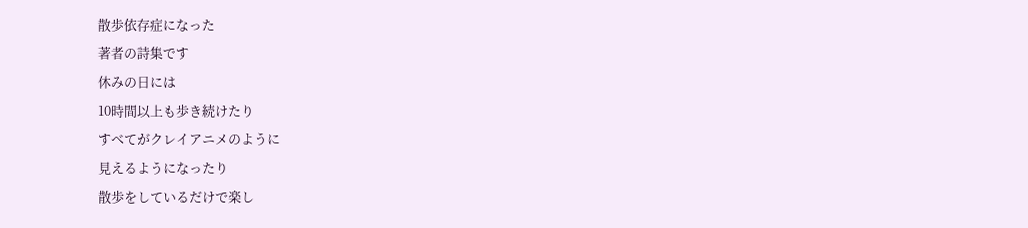散歩依存症になった
著者の詩集です
休みの日には
10時間以上も歩き続けたり
すべてがクレイアニメのように
見えるようになったり
散歩をしているだけで楽し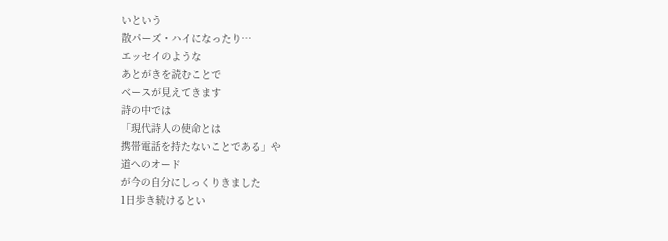いという
散パーズ・ハイになったり…
エッセイのような
あとがきを読むことで
ベースが見えてきます
詩の中では
「現代詩人の使命とは
携帯電話を持たないことである」や
道へのオード
が今の自分にしっくりきました
1日歩き続けるとい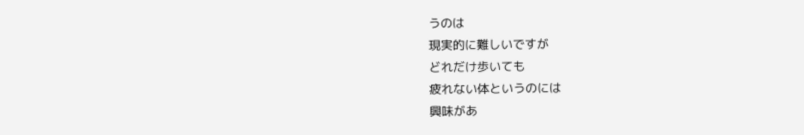うのは
現実的に難しいですが
どれだけ歩いても
疲れない体というのには
興味があ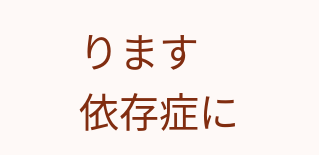ります
依存症に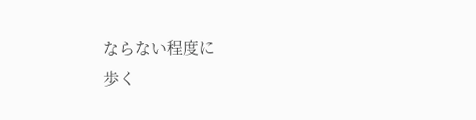ならない程度に
歩く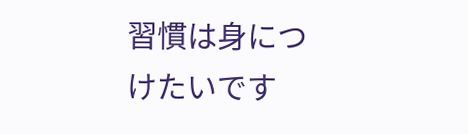習慣は身につけたいです